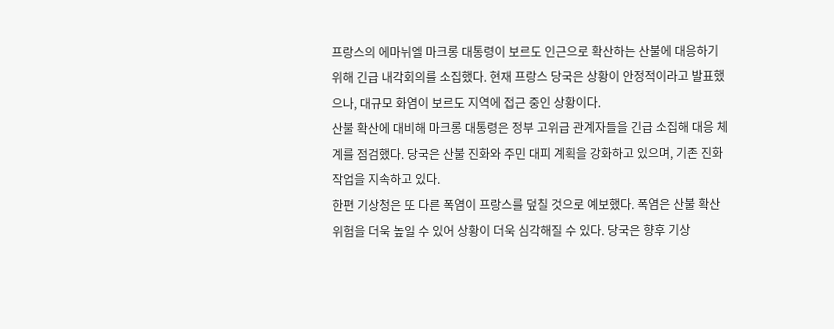프랑스의 에마뉘엘 마크롱 대통령이 보르도 인근으로 확산하는 산불에 대응하기 위해 긴급 내각회의를 소집했다. 현재 프랑스 당국은 상황이 안정적이라고 발표했으나, 대규모 화염이 보르도 지역에 접근 중인 상황이다.
산불 확산에 대비해 마크롱 대통령은 정부 고위급 관계자들을 긴급 소집해 대응 체계를 점검했다. 당국은 산불 진화와 주민 대피 계획을 강화하고 있으며, 기존 진화 작업을 지속하고 있다.
한편 기상청은 또 다른 폭염이 프랑스를 덮칠 것으로 예보했다. 폭염은 산불 확산 위험을 더욱 높일 수 있어 상황이 더욱 심각해질 수 있다. 당국은 향후 기상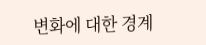변화에 대한 경계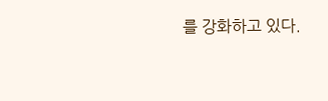를 강화하고 있다.